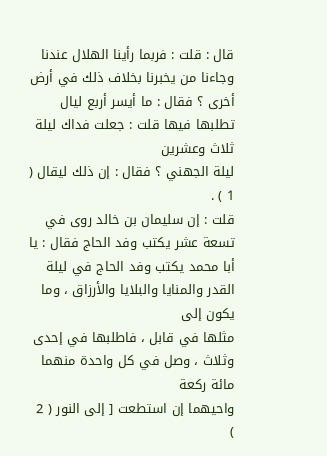قال : قلت : فربما رأينا الهلال عندنا وجاءنا من يخبرنا بخلاف ذلك في أرض
أخرى ؟ فقال : ما أيسر أربع ليال تطلبها فيها قلت : جعلت فداك ليلة ثلاث وعشرين
ليلة الجهني ؟ فقال : إن ذلك ليقال ( 1 ) .
قلت : إن سليمان بن خالد روى في تسعة عشر يكتب وفد الحاج فقال : يا
أبا محمد يكتب وفد الحاج في ليلة القدر والمنايا والبلايا والأرزاق ، وما يكون إلى
مثلها في قابل ، فاطلبها في إحدى وثلاث ، وصل في كل واحدة منهما مائة ركعة
واحيهما إن استطعت [ إلى النور ( 2 )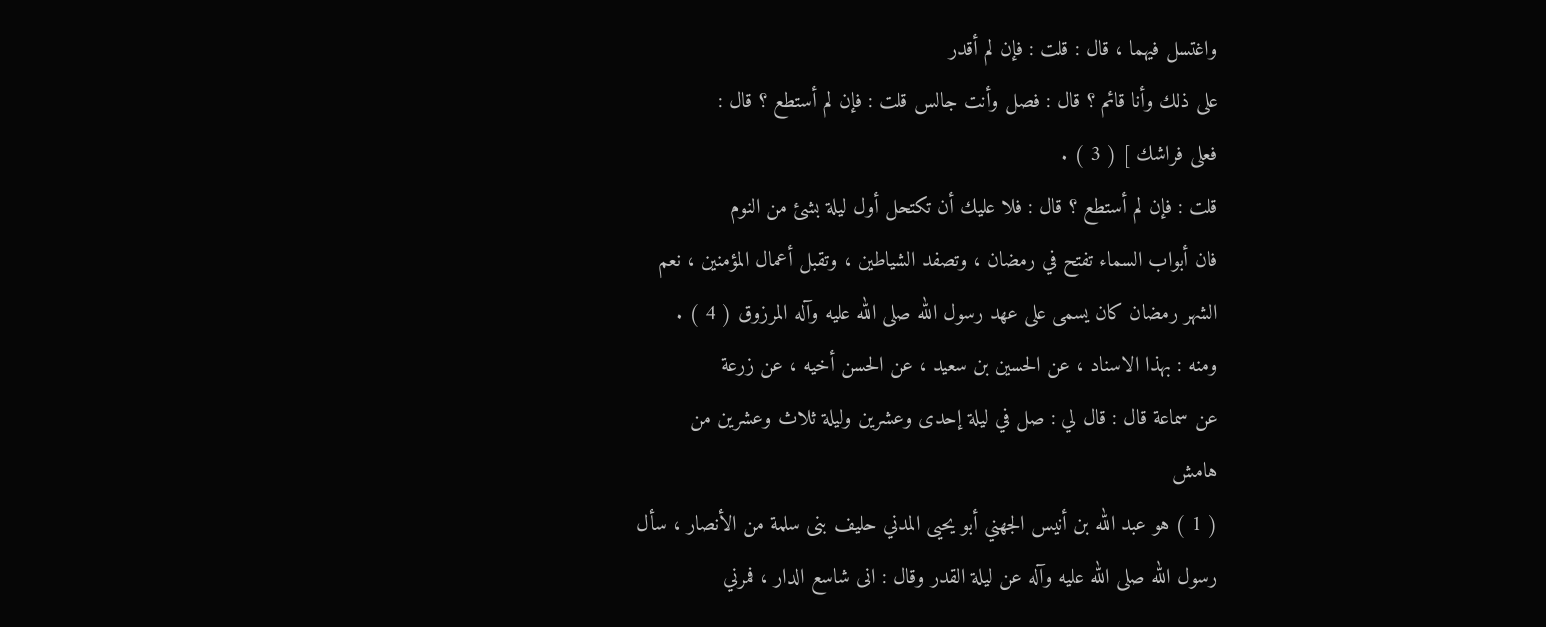واغتسل فيهما ، قال : قلت : فإن لم أقدر
على ذلك وأنا قائم ؟ قال : فصل وأنت جالس قلت : فإن لم أستطع ؟ قال :
فعلى فراشك ] ( 3 ) .
قلت : فإن لم أستطع ؟ قال : فلا عليك أن تكتحل أول ليلة بشئ من النوم
فان أبواب السماء تفتح في رمضان ، وتصفد الشياطين ، وتقبل أعمال المؤمنين ، نعم
الشهر رمضان كان يسمى على عهد رسول الله صلى الله عليه وآله المرزوق ( 4 ) .
ومنه : بهذا الاسناد ، عن الحسين بن سعيد ، عن الحسن أخيه ، عن زرعة
عن سماعة قال : قال لي : صل في ليلة إحدى وعشرين وليلة ثلاث وعشرين من
هامش
( 1 ) هو عبد الله بن أنيس الجهني أبو يحيى المدني حليف بنى سلمة من الأنصار ، سأل
رسول الله صلى الله عليه وآله عن ليلة القدر وقال : انى شاسع الدار ، فمرني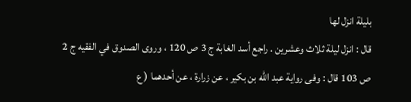بليلة انزل لها
قال : انزل ليلة ثلاث وعشرين . راجع أسد الغابة ج 3 ص 120 ، وروى الصدوق في الفقيه ج 2
ص 103 قال : وفى رواية عبد الله بن بكير ، عن زرارة ، عن أحدهما ( ع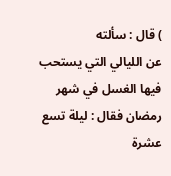) قال : سألته
عن الليالي التي يستحب فيها الغسل في شهر رمضان فقال : ليلة تسع عشرة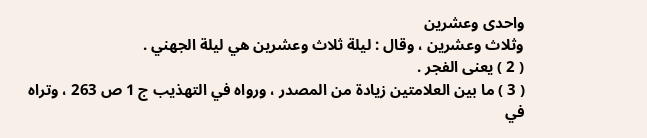واحدى وعشرين
وثلاث وعشرين ، وقال : ليلة ثلاث وعشرين هي ليلة الجهني .
( 2 ) يعنى الفجر .
( 3 ) ما بين العلامتين زيادة من المصدر ، ورواه في التهذيب ج 1 ص 263 ، وتراه
في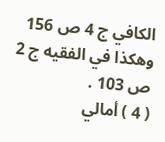الكافي ج 4 ص 156 وهكذا في الفقيه ج 2 ص 103 .
( 4 ) أمالي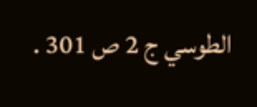الطوسي ج 2 ص 301 .